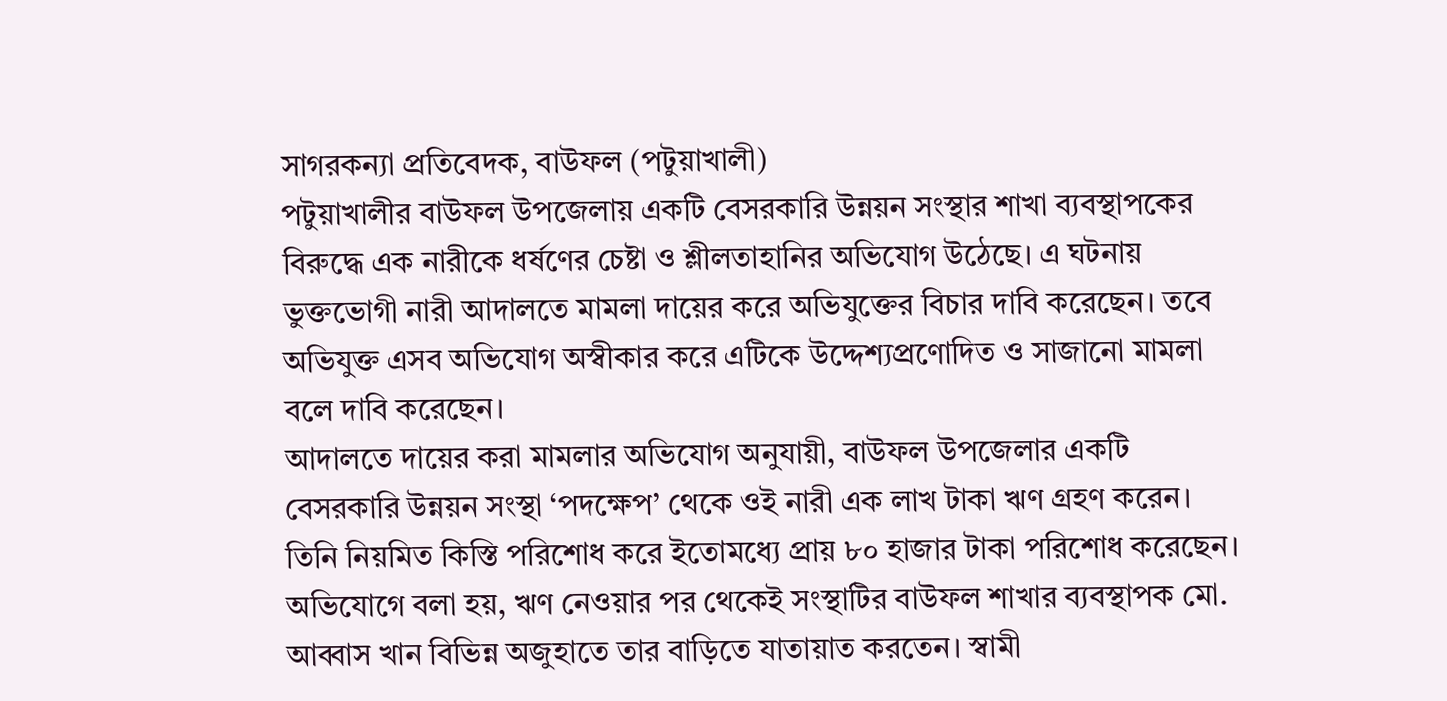সাগরকন্যা প্রতিবেদক, বাউফল (পটুয়াখালী)
পটুয়াখালীর বাউফল উপজেলায় একটি বেসরকারি উন্নয়ন সংস্থার শাখা ব্যবস্থাপকের বিরুদ্ধে এক নারীকে ধর্ষণের চেষ্টা ও শ্লীলতাহানির অভিযোগ উঠেছে। এ ঘটনায় ভুক্তভোগী নারী আদালতে মামলা দায়ের করে অভিযুক্তের বিচার দাবি করেছেন। তবে অভিযুক্ত এসব অভিযোগ অস্বীকার করে এটিকে উদ্দেশ্যপ্রণোদিত ও সাজানো মামলা বলে দাবি করেছেন।
আদালতে দায়ের করা মামলার অভিযোগ অনুযায়ী, বাউফল উপজেলার একটি বেসরকারি উন্নয়ন সংস্থা ‘পদক্ষেপ’ থেকে ওই নারী এক লাখ টাকা ঋণ গ্রহণ করেন। তিনি নিয়মিত কিস্তি পরিশোধ করে ইতোমধ্যে প্রায় ৮০ হাজার টাকা পরিশোধ করেছেন। অভিযোগে বলা হয়, ঋণ নেওয়ার পর থেকেই সংস্থাটির বাউফল শাখার ব্যবস্থাপক মো. আব্বাস খান বিভিন্ন অজুহাতে তার বাড়িতে যাতায়াত করতেন। স্বামী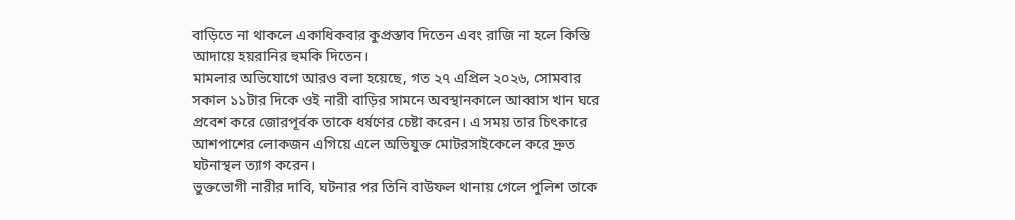বাড়িতে না থাকলে একাধিকবার কুপ্রস্তাব দিতেন এবং রাজি না হলে কিস্তি আদায়ে হয়রানির হুমকি দিতেন।
মামলার অভিযোগে আরও বলা হয়েছে, গত ২৭ এপ্রিল ২০২৬, সোমবার সকাল ১১টার দিকে ওই নারী বাড়ির সামনে অবস্থানকালে আব্বাস খান ঘরে প্রবেশ করে জোরপূর্বক তাকে ধর্ষণের চেষ্টা করেন। এ সময় তার চিৎকারে আশপাশের লোকজন এগিয়ে এলে অভিযুক্ত মোটরসাইকেলে করে দ্রুত ঘটনাস্থল ত্যাগ করেন।
ভুক্তভোগী নারীর দাবি, ঘটনার পর তিনি বাউফল থানায় গেলে পুলিশ তাকে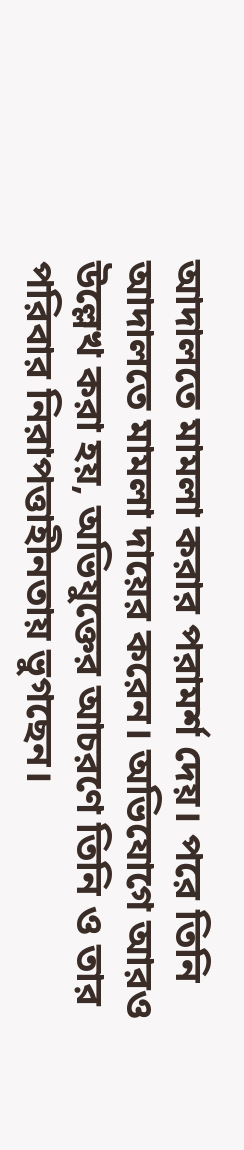আদালতে মামলা করার পরামর্শ দেয়। পরে তিনি আদালতে মামলা দায়ের করেন। অভিযোগে আরও উল্লেখ করা হয়, অভিযুক্তের আচরণে তিনি ও তার পরিবার নিরাপত্তাহীনতায় ভুগছেন।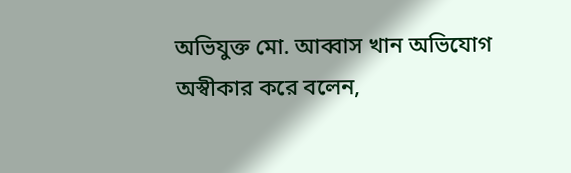অভিযুক্ত মো. আব্বাস খান অভিযোগ অস্বীকার করে বলেন,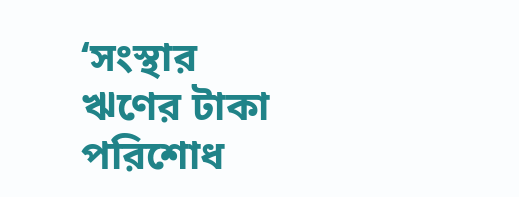‘সংস্থার ঋণের টাকা পরিশোধ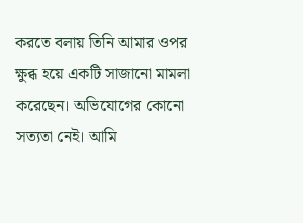করতে বলায় তিনি আমার ওপর ক্ষুব্ধ হয়ে একটি সাজানো মামলা করেছেন। অভিযোগের কোনো সত্যতা নেই। আমি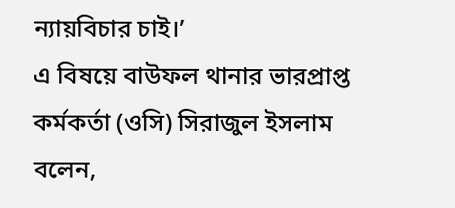ন্যায়বিচার চাই।’
এ বিষয়ে বাউফল থানার ভারপ্রাপ্ত কর্মকর্তা (ওসি) সিরাজুল ইসলাম বলেন,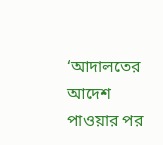‘আদালতের আদেশ পাওয়ার পর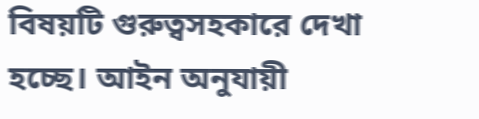বিষয়টি গুরুত্বসহকারে দেখা হচ্ছে। আইন অনুযায়ী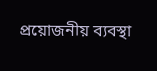প্রয়োজনীয় ব্যবস্থা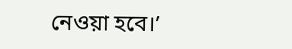নেওয়া হবে।’